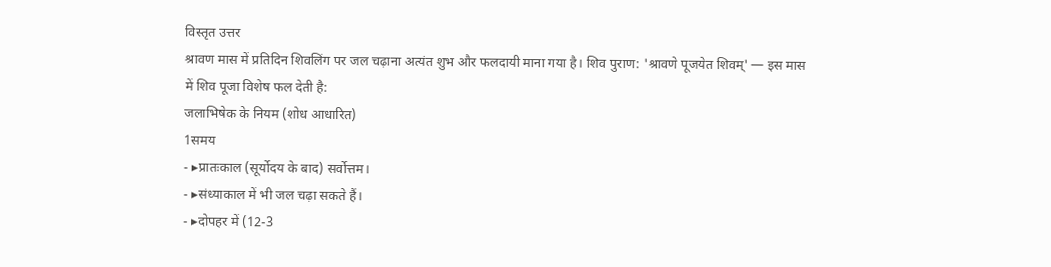विस्तृत उत्तर
श्रावण मास में प्रतिदिन शिवलिंग पर जल चढ़ाना अत्यंत शुभ और फलदायी माना गया है। शिव पुराण: 'श्रावणे पूजयेत शिवम्' — इस मास में शिव पूजा विशेष फल देती है:
जलाभिषेक के नियम (शोध आधारित)
1समय
- ▸प्रातःकाल (सूर्योदय के बाद) सर्वोत्तम।
- ▸संध्याकाल में भी जल चढ़ा सकते हैं।
- ▸दोपहर में (12-3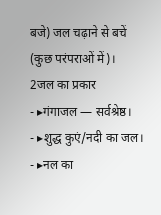बजे) जल चढ़ाने से बचें (कुछ परंपराओं में)।
2जल का प्रकार
- ▸गंगाजल — सर्वश्रेष्ठ।
- ▸शुद्ध कुएं/नदी का जल।
- ▸नल का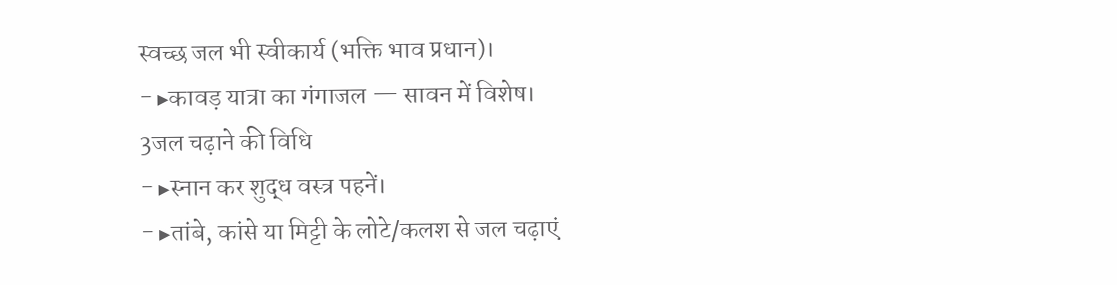स्वच्छ जल भी स्वीकार्य (भक्ति भाव प्रधान)।
- ▸कावड़ यात्रा का गंगाजल — सावन में विशेष।
3जल चढ़ाने की विधि
- ▸स्नान कर शुद्ध वस्त्र पहनें।
- ▸तांबे, कांसे या मिट्टी के लोटे/कलश से जल चढ़ाएं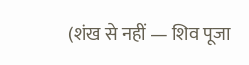(शंख से नहीं — शिव पूजा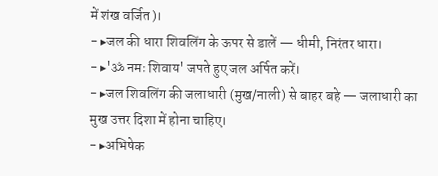में शंख वर्जित)।
- ▸जल की धारा शिवलिंग के ऊपर से डालें — धीमी, निरंतर धारा।
- ▸'ॐ नमः शिवाय' जपते हुए जल अर्पित करें।
- ▸जल शिवलिंग की जलाधारी (मुख/नाली) से बाहर बहे — जलाधारी का मुख उत्तर दिशा में होना चाहिए।
- ▸अभिषेक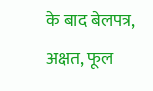के बाद बेलपत्र, अक्षत, फूल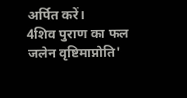अर्पित करें।
4शिव पुराण का फल
जलेन वृष्टिमाप्नोति'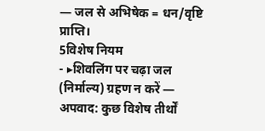— जल से अभिषेक = धन/वृष्टि प्राप्ति।
5विशेष नियम
- ▸शिवलिंग पर चढ़ा जल (निर्माल्य) ग्रहण न करें — अपवाद: कुछ विशेष तीर्थों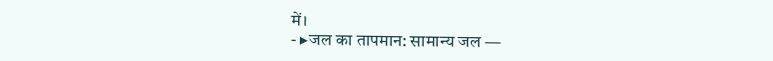में।
- ▸जल का तापमान: सामान्य जल —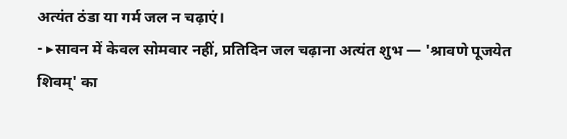अत्यंत ठंडा या गर्म जल न चढ़ाएं।
- ▸सावन में केवल सोमवार नहीं, प्रतिदिन जल चढ़ाना अत्यंत शुभ — 'श्रावणे पूजयेत शिवम्' का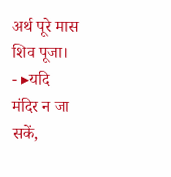अर्थ पूरे मास शिव पूजा।
- ▸यदि मंदिर न जा सकें,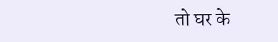तो घर के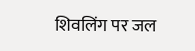शिवलिंग पर जल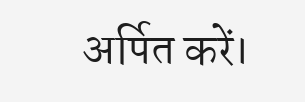अर्पित करें।